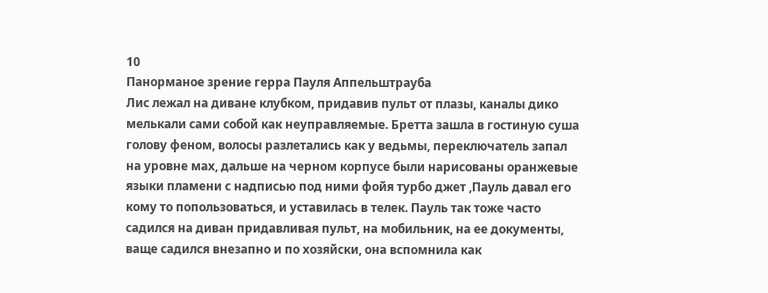10
Панорманое зрение герра Пауля Аппельштрауба
Лис лежал на диване клубком, придавив пульт от плазы, каналы дико мелькали сами собой как неуправляемые. Бретта зашла в гостиную суша голову феном, волосы разлетались как у ведьмы, переключатель запал на уровне мах, дальше на черном корпусе были нарисованы оранжевые языки пламени с надписью под ними фойя турбо джет ,Пауль давал его кому то попользоваться, и уставилась в телек. Пауль так тоже часто садился на диван придавливая пульт, на мобильник, на ее документы, ваще садился внезапно и по хозяйски, она вспомнила как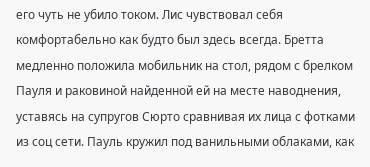его чуть не убило током. Лис чувствовал себя комфортабельно как будто был здесь всегда. Бретта медленно положила мобильник на стол, рядом с брелком Пауля и раковиной найденной ей на месте наводнения, уставясь на супругов Сюрто сравнивая их лица с фотками из соц сети. Пауль кружил под ванильными облаками, как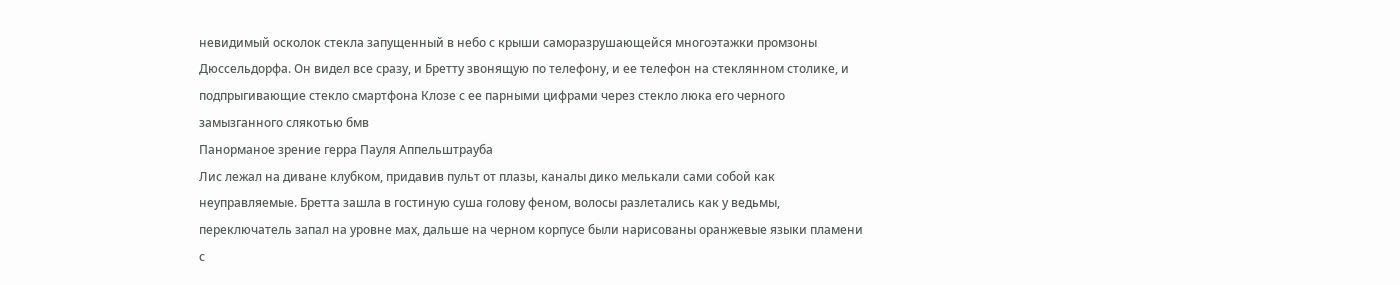невидимый осколок стекла запущенный в небо с крыши саморазрушающейся многоэтажки промзоны Дюссельдорфа. Он видел все сразу, и Бретту звонящую по телефону, и ее телефон на стеклянном столике, и подпрыгивающие стекло смартфона Клозе с ее парными цифрами через стекло люка его черного замызганного слякотью бмв
Панорманое зрение герра Пауля Аппельштрауба
Лис лежал на диване клубком, придавив пульт от плазы, каналы дико мелькали сами собой как неуправляемые. Бретта зашла в гостиную суша голову феном, волосы разлетались как у ведьмы, переключатель запал на уровне мах, дальше на черном корпусе были нарисованы оранжевые языки пламени с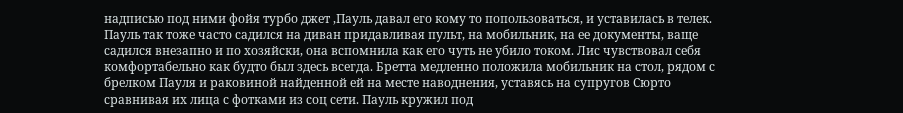надписью под ними фойя турбо джет ,Пауль давал его кому то попользоваться, и уставилась в телек. Пауль так тоже часто садился на диван придавливая пульт, на мобильник, на ее документы, ваще садился внезапно и по хозяйски, она вспомнила как его чуть не убило током. Лис чувствовал себя комфортабельно как будто был здесь всегда. Бретта медленно положила мобильник на стол, рядом с брелком Пауля и раковиной найденной ей на месте наводнения, уставясь на супругов Сюрто сравнивая их лица с фотками из соц сети. Пауль кружил под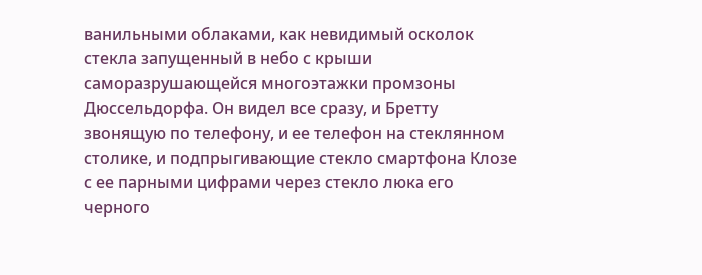ванильными облаками, как невидимый осколок стекла запущенный в небо с крыши саморазрушающейся многоэтажки промзоны Дюссельдорфа. Он видел все сразу, и Бретту звонящую по телефону, и ее телефон на стеклянном столике, и подпрыгивающие стекло смартфона Клозе с ее парными цифрами через стекло люка его черного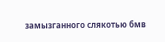замызганного слякотью бмв